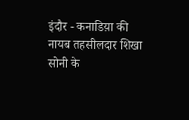इंदौर - कनाडिय़ा की नायब तहसीलदार शिखा सोनी के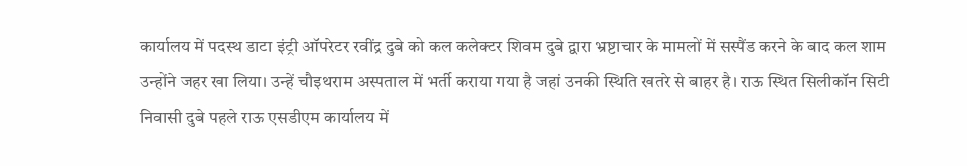कार्यालय में पदस्थ डाटा इंट्री ऑपरेटर रवींद्र दुबे को कल कलेक्टर शिवम दुबे द्वारा भ्रष्टाचार के मामलों में सस्पैंड करने के बाद कल शाम उन्होंने जहर खा लिया। उन्हें चौइथराम अस्पताल में भर्ती कराया गया है जहां उनकी स्थिति खतरे से बाहर है। राऊ स्थित सिलीकॉन सिटी निवासी दुबे पहले राऊ एसडीएम कार्यालय में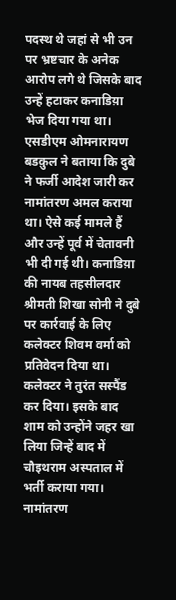पदस्थ थे जहां से भी उन पर भ्रष्टचार के अनेक आरोप लगे थे जिसके बाद उन्हें हटाकर कनाडिय़ा भेज दिया गया था।
एसडीएम ओमनारायण बडक़ुल ने बताया कि दुबे ने फर्जी आदेश जारी कर नामांतरण अमल कराया था। ऐसे कई मामले हैं और उन्हें पूर्व में चेतावनी भी दी गई थी। कनाडिय़ा की नायब तहसीलदार श्रीमती शिखा सोनी ने दुबे पर कार्रवाई के लिए कलेक्टर शिवम वर्मा को प्रतिवेदन दिया था। कलेक्टर ने तुरंत सस्पैंड कर दिया। इसके बाद शाम को उन्होंने जहर खा लिया जिन्हें बाद में चौइथराम अस्पताल में भर्ती कराया गया। नामांतरण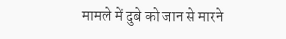मामले में दुबे को जान से मारने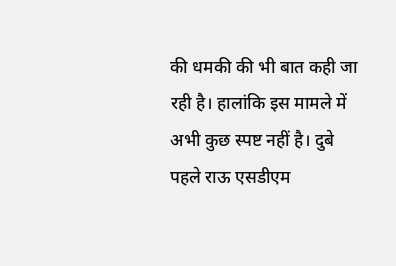की धमकी की भी बात कही जा रही है। हालांकि इस मामले में अभी कुछ स्पष्ट नहीं है। दुबे पहले राऊ एसडीएम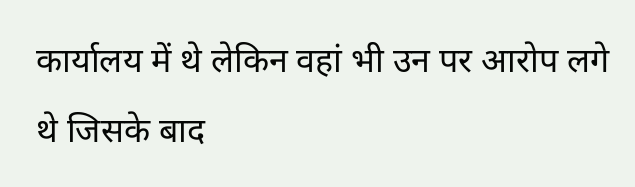कार्यालय में थे लेकिन वहां भी उन पर आरोप लगे थे जिसके बाद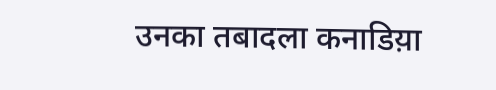उनका तबादला कनाडिय़ा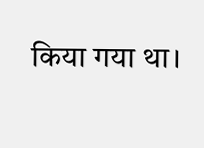किया गया था।